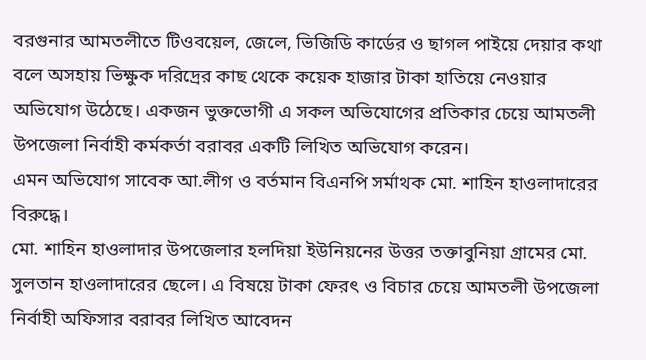বরগুনার আমতলীতে টিওবয়েল, জেলে, ভিজিডি কার্ডের ও ছাগল পাইয়ে দেয়ার কথা বলে অসহায় ভিক্ষুক দরিদ্রের কাছ থেকে কয়েক হাজার টাকা হাতিয়ে নেওয়ার অভিযোগ উঠেছে। একজন ভুক্তভোগী এ সকল অভিযোগের প্রতিকার চেয়ে আমতলী উপজেলা নির্বাহী কর্মকর্তা বরাবর একটি লিখিত অভিযোগ করেন।
এমন অভিযোগ সাবেক আ.লীগ ও বর্তমান বিএনপি সর্মাথক মো. শাহিন হাওলাদারের বিরুদ্ধে।
মো. শাহিন হাওলাদার উপজেলার হলদিয়া ইউনিয়নের উত্তর তক্তাবুনিয়া গ্রামের মো. সুলতান হাওলাদারের ছেলে। এ বিষয়ে টাকা ফেরৎ ও বিচার চেয়ে আমতলী উপজেলা নির্বাহী অফিসার বরাবর লিখিত আবেদন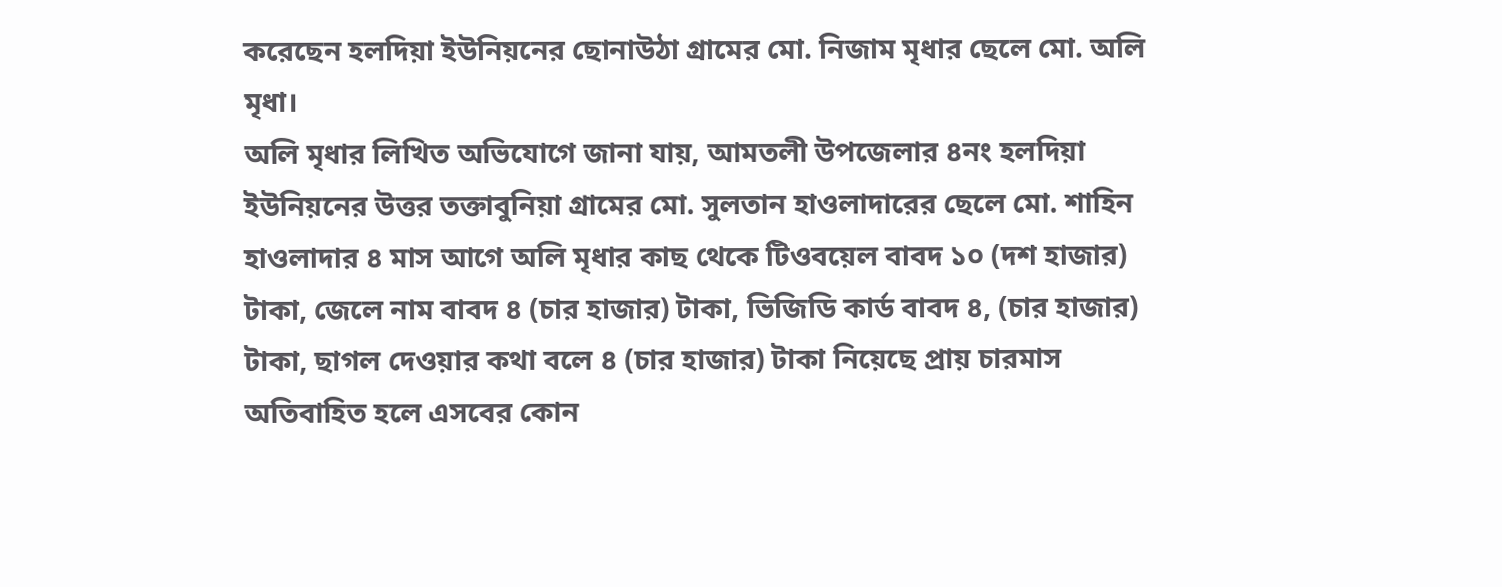করেছেন হলদিয়া ইউনিয়নের ছোনাউঠা গ্রামের মো. নিজাম মৃধার ছেলে মো. অলি মৃধা।
অলি মৃধার লিখিত অভিযোগে জানা যায়, আমতলী উপজেলার ৪নং হলদিয়া ইউনিয়নের উত্তর তক্তাবুনিয়া গ্রামের মো. সুলতান হাওলাদারের ছেলে মো. শাহিন হাওলাদার ৪ মাস আগে অলি মৃধার কাছ থেকে টিওবয়েল বাবদ ১০ (দশ হাজার) টাকা, জেলে নাম বাবদ ৪ (চার হাজার) টাকা, ভিজিডি কার্ড বাবদ ৪, (চার হাজার) টাকা, ছাগল দেওয়ার কথা বলে ৪ (চার হাজার) টাকা নিয়েছে প্রায় চারমাস অতিবাহিত হলে এসবের কোন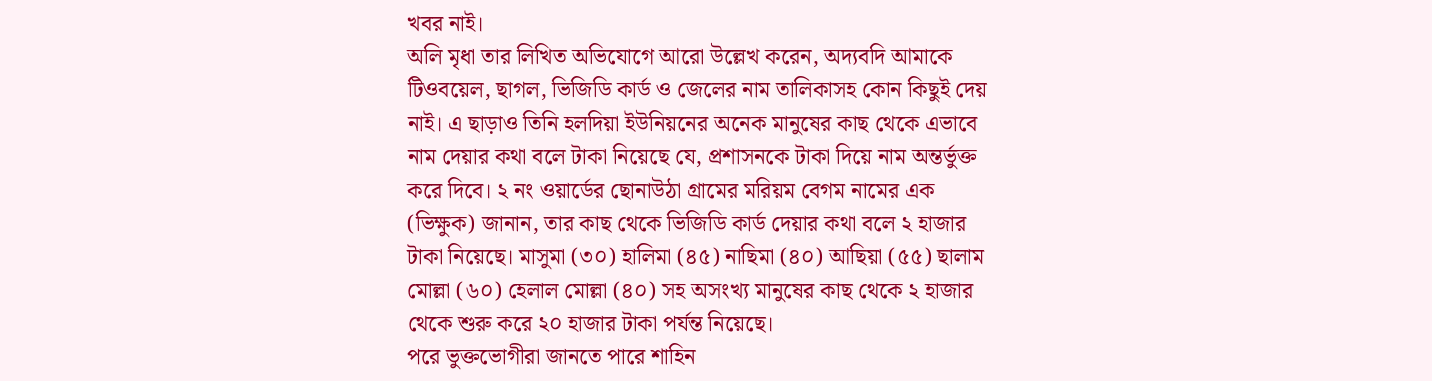খবর নাই।
অলি মৃধা তার লিখিত অভিযোগে আরো উল্লেখ করেন, অদ্যবদি আমাকে টিওবয়েল, ছাগল, ভিজিডি কার্ড ও জেলের নাম তালিকাসহ কোন কিছুই দেয় নাই। এ ছাড়াও তিনি হলদিয়া ইউনিয়নের অনেক মানুষের কাছ থেকে এভাবে নাম দেয়ার কথা বলে টাকা নিয়েছে যে, প্রশাসনকে টাকা দিয়ে নাম অন্তর্ভুক্ত করে দিবে। ২ নং ওয়ার্ডের ছোনাউঠা গ্রামের মরিয়ম বেগম নামের এক (ভিক্ষুক) জানান, তার কাছ থেকে ভিজিডি কার্ড দেয়ার কথা বলে ২ হাজার টাকা নিয়েছে। মাসুমা (৩০) হালিমা (৪৫) নাছিমা (৪০) আছিয়া (৫৫) ছালাম মোল্লা (৬০) হেলাল মোল্লা (৪০) সহ অসংখ্য মানুষের কাছ থেকে ২ হাজার থেকে শুরু করে ২০ হাজার টাকা পর্যন্ত নিয়েছে।
পরে ভুক্তভোগীরা জানতে পারে শাহিন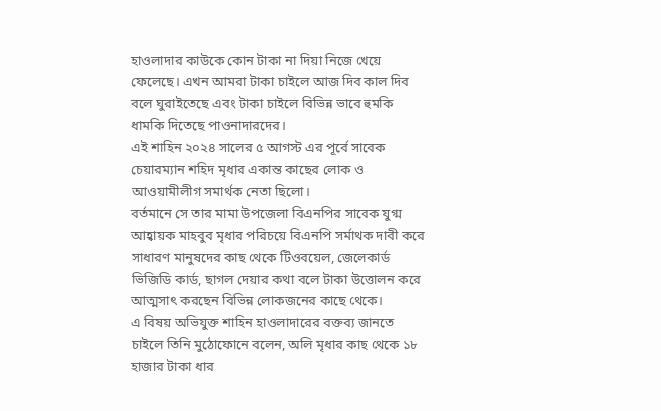হাওলাদার কাউকে কোন টাকা না দিয়া নিজে খেয়ে ফেলেছে। এখন আমরা টাকা চাইলে আজ দিব কাল দিব বলে ঘুরাইতেছে এবং টাকা চাইলে বিভিন্ন ভাবে হুমকি ধামকি দিতেছে পাওনাদারদের।
এই শাহিন ২০২৪ সালের ৫ আগস্ট এর পূর্বে সাবেক চেয়ারম্যান শহিদ মৃধার একান্ত কাছের লোক ও আওয়ামীলীগ সমার্থক নেতা ছিলো।
বর্তমানে সে তার মামা উপজেলা বিএনপির সাবেক যুগ্ম আহ্বায়ক মাহবুব মৃধার পরিচয়ে বিএনপি সর্মাথক দাবী করে সাধারণ মানুষদের কাছ থেকে টিওবয়েল, জেলেকার্ড ভিজিডি কার্ড, ছাগল দেয়ার কথা বলে টাকা উত্তোলন করে আত্মসাৎ করছেন বিভিন্ন লোকজনের কাছে থেকে।
এ বিষয় অভিযুক্ত শাহিন হাওলাদারের বক্তব্য জানতে চাইলে তিনি মুঠোফোনে বলেন, অলি মৃধার কাছ থেকে ১৮ হাজার টাকা ধার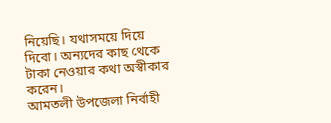নিয়েছি। যথাসময়ে দিয়ে দিবো। অন্যদের কাছ থেকে টাকা নেওয়ার কথা অস্বীকার করেন।
আমতলী উপজেলা নির্বাহী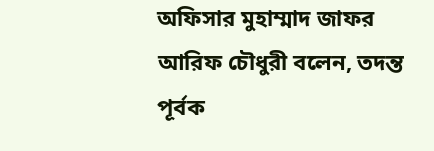অফিসার মুহাম্মাদ জাফর আরিফ চৌধুরী বলেন, তদন্ত পূর্বক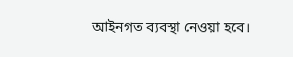আইনগত ব্যবস্থা নেওয়া হবে।